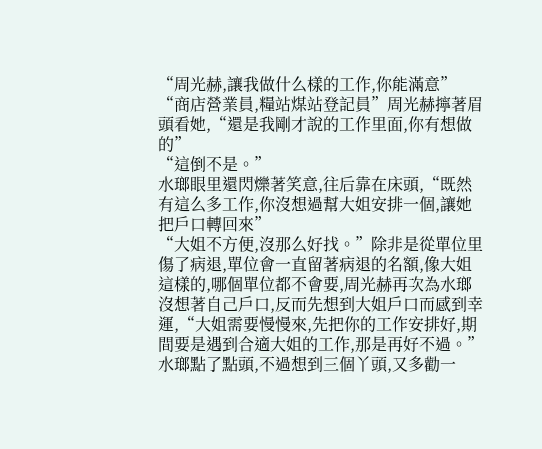“周光赫,讓我做什么樣的工作,你能滿意”
“商店營業員,糧站煤站登記員”周光赫擰著眉頭看她,“還是我剛才說的工作里面,你有想做的”
“這倒不是。”
水瑯眼里還閃爍著笑意,往后靠在床頭,“既然有這么多工作,你沒想過幫大姐安排一個,讓她把戶口轉回來”
“大姐不方便,沒那么好找。”除非是從單位里傷了病退,單位會一直留著病退的名額,像大姐這樣的,哪個單位都不會要,周光赫再次為水瑯沒想著自己戶口,反而先想到大姐戶口而感到幸運,“大姐需要慢慢來,先把你的工作安排好,期間要是遇到合適大姐的工作,那是再好不過。”
水瑯點了點頭,不過想到三個丫頭,又多勸一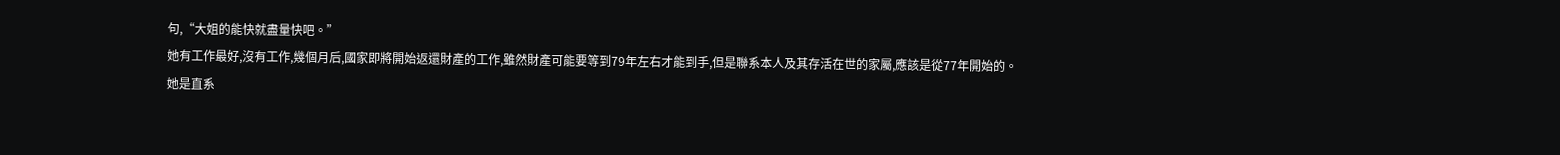句,“大姐的能快就盡量快吧。”
她有工作最好,沒有工作,幾個月后,國家即將開始返還財產的工作,雖然財產可能要等到79年左右才能到手,但是聯系本人及其存活在世的家屬,應該是從77年開始的。
她是直系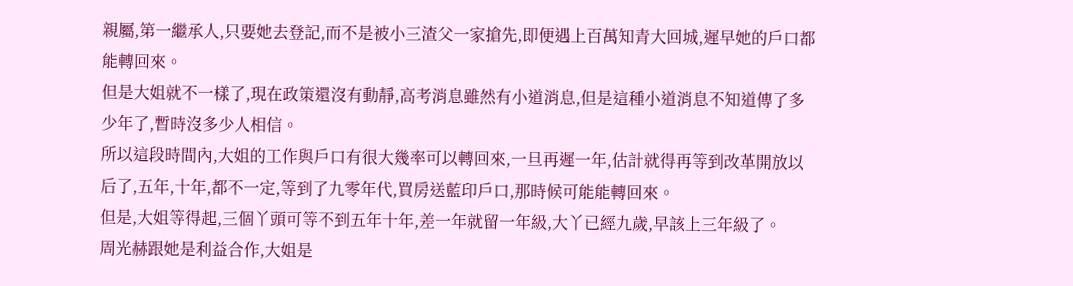親屬,第一繼承人,只要她去登記,而不是被小三渣父一家搶先,即便遇上百萬知青大回城,遲早她的戶口都能轉回來。
但是大姐就不一樣了,現在政策還沒有動靜,高考消息雖然有小道消息,但是這種小道消息不知道傳了多少年了,暫時沒多少人相信。
所以這段時間內,大姐的工作與戶口有很大幾率可以轉回來,一旦再遲一年,估計就得再等到改革開放以后了,五年,十年,都不一定,等到了九零年代,買房送藍印戶口,那時候可能能轉回來。
但是,大姐等得起,三個丫頭可等不到五年十年,差一年就留一年級,大丫已經九歲,早該上三年級了。
周光赫跟她是利益合作,大姐是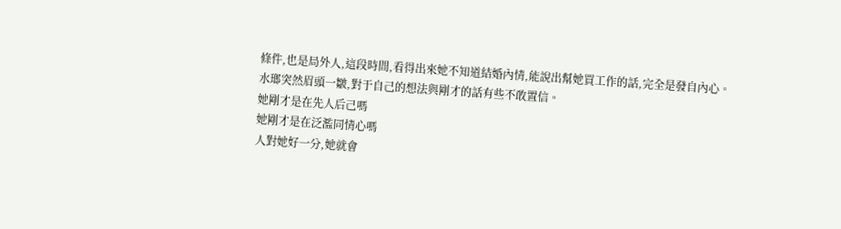條件,也是局外人,這段時間,看得出來她不知道結婚內情,能說出幫她買工作的話,完全是發自內心。
水瑯突然眉頭一皺,對于自己的想法與剛才的話有些不敢置信。
她剛才是在先人后己嗎
她剛才是在泛濫同情心嗎
人對她好一分,她就會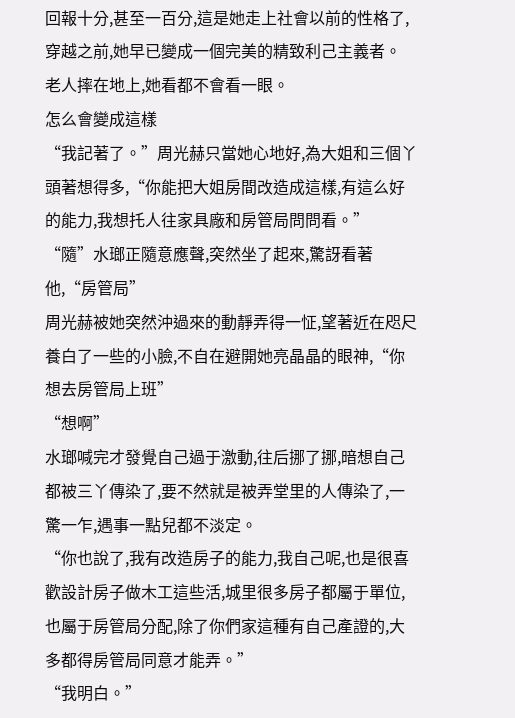回報十分,甚至一百分,這是她走上社會以前的性格了,穿越之前,她早已變成一個完美的精致利己主義者。
老人摔在地上,她看都不會看一眼。
怎么會變成這樣
“我記著了。”周光赫只當她心地好,為大姐和三個丫頭著想得多,“你能把大姐房間改造成這樣,有這么好的能力,我想托人往家具廠和房管局問問看。”
“隨”水瑯正隨意應聲,突然坐了起來,驚訝看著他,“房管局”
周光赫被她突然沖過來的動靜弄得一怔,望著近在咫尺養白了一些的小臉,不自在避開她亮晶晶的眼神,“你想去房管局上班”
“想啊”
水瑯喊完才發覺自己過于激動,往后挪了挪,暗想自己都被三丫傳染了,要不然就是被弄堂里的人傳染了,一驚一乍,遇事一點兒都不淡定。
“你也說了,我有改造房子的能力,我自己呢,也是很喜歡設計房子做木工這些活,城里很多房子都屬于單位,也屬于房管局分配,除了你們家這種有自己產證的,大多都得房管局同意才能弄。”
“我明白。”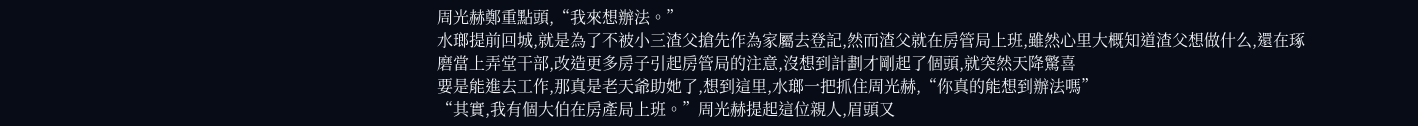周光赫鄭重點頭,“我來想辦法。”
水瑯提前回城,就是為了不被小三渣父搶先作為家屬去登記,然而渣父就在房管局上班,雖然心里大概知道渣父想做什么,還在琢磨當上弄堂干部,改造更多房子引起房管局的注意,沒想到計劃才剛起了個頭,就突然天降驚喜
要是能進去工作,那真是老天爺助她了,想到這里,水瑯一把抓住周光赫,“你真的能想到辦法嗎”
“其實,我有個大伯在房產局上班。”周光赫提起這位親人,眉頭又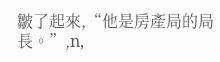皺了起來,“他是房產局的局長。”,n,